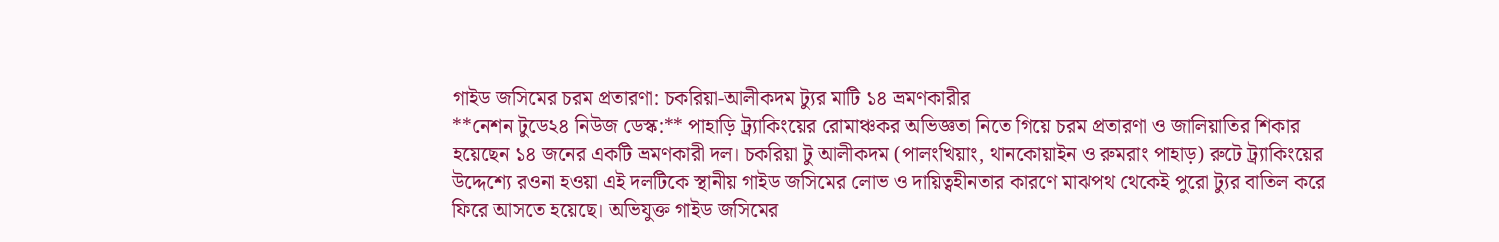গাইড জসিমের চরম প্রতারণা: চকরিয়া-আলীকদম ট্যুর মাটি ১৪ ভ্রমণকারীর
**নেশন টুডে২৪ নিউজ ডেস্ক:** পাহাড়ি ট্র্যাকিংয়ের রোমাঞ্চকর অভিজ্ঞতা নিতে গিয়ে চরম প্রতারণা ও জালিয়াতির শিকার হয়েছেন ১৪ জনের একটি ভ্রমণকারী দল। চকরিয়া টু আলীকদম (পালংখিয়াং, থানকোয়াইন ও রুমরাং পাহাড়) রুটে ট্র্যাকিংয়ের উদ্দেশ্যে রওনা হওয়া এই দলটিকে স্থানীয় গাইড জসিমের লোভ ও দায়িত্বহীনতার কারণে মাঝপথ থেকেই পুরো ট্যুর বাতিল করে ফিরে আসতে হয়েছে। অভিযুক্ত গাইড জসিমের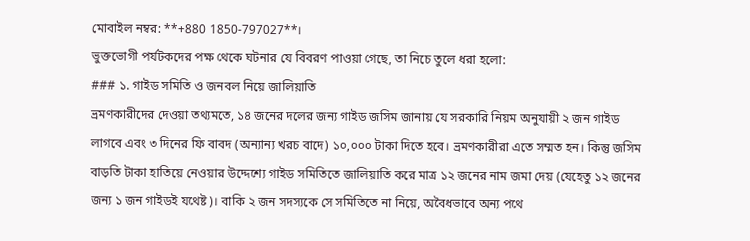মোবাইল নম্বর: **+880 1850-797027**।
ভুক্তভোগী পর্যটকদের পক্ষ থেকে ঘটনার যে বিবরণ পাওয়া গেছে, তা নিচে তুলে ধরা হলো:
### ১. গাইড সমিতি ও জনবল নিয়ে জালিয়াতি
ভ্রমণকারীদের দেওয়া তথ্যমতে, ১৪ জনের দলের জন্য গাইড জসিম জানায় যে সরকারি নিয়ম অনুযায়ী ২ জন গাইড লাগবে এবং ৩ দিনের ফি বাবদ (অন্যান্য খরচ বাদে) ১০,০০০ টাকা দিতে হবে। ভ্রমণকারীরা এতে সম্মত হন। কিন্তু জসিম বাড়তি টাকা হাতিয়ে নেওয়ার উদ্দেশ্যে গাইড সমিতিতে জালিয়াতি করে মাত্র ১২ জনের নাম জমা দেয় (যেহেতু ১২ জনের জন্য ১ জন গাইডই যথেষ্ট)। বাকি ২ জন সদস্যকে সে সমিতিতে না নিয়ে, অবৈধভাবে অন্য পথে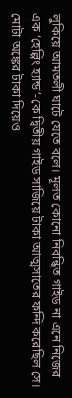লুকিয়ে আমতলী ঘাটে যেতে বলে। মূলত কোনো নিবন্ধিত গাইড না এনে নিজের এক ‘হেল্পিং হ্যান্ড’-কে দ্বিতীয় গাইড সাজিয়ে টাকা আত্মসাতের ফন্দি করেছিল সে। মোটা অঙ্কের টাকা দিয়েও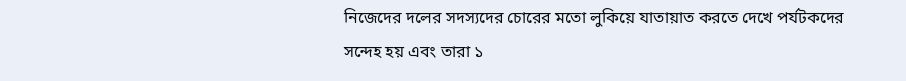নিজেদের দলের সদস্যদের চোরের মতো লুকিয়ে যাতায়াত করতে দেখে পর্যটকদের সন্দেহ হয় এবং তারা ১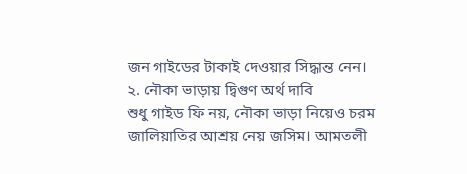জন গাইডের টাকাই দেওয়ার সিদ্ধান্ত নেন।
২. নৌকা ভাড়ায় দ্বিগুণ অর্থ দাবি
শুধু গাইড ফি নয়, নৌকা ভাড়া নিয়েও চরম জালিয়াতির আশ্রয় নেয় জসিম। আমতলী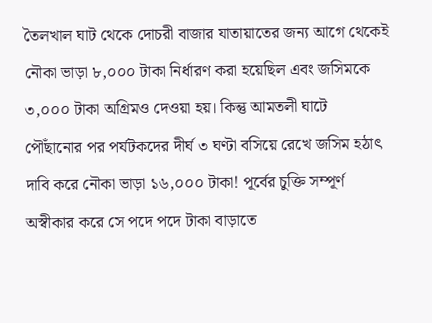তৈলখাল ঘাট থেকে দোচরী বাজার যাতায়াতের জন্য আগে থেকেই নৌকা ভাড়া ৮,০০০ টাকা নির্ধারণ করা হয়েছিল এবং জসিমকে ৩,০০০ টাকা অগ্রিমও দেওয়া হয়। কিন্তু আমতলী ঘাটে পৌঁছানোর পর পর্যটকদের দীর্ঘ ৩ ঘণ্টা বসিয়ে রেখে জসিম হঠাৎ দাবি করে নৌকা ভাড়া ১৬,০০০ টাকা! পূর্বের চুক্তি সম্পূর্ণ অস্বীকার করে সে পদে পদে টাকা বাড়াতে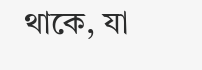থাকে, যা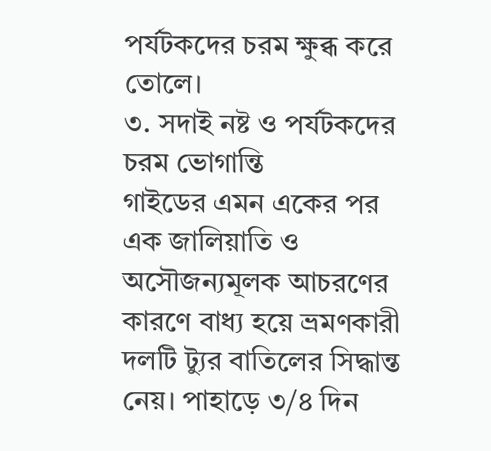পর্যটকদের চরম ক্ষুব্ধ করে তোলে।
৩. সদাই নষ্ট ও পর্যটকদের চরম ভোগান্তি
গাইডের এমন একের পর এক জালিয়াতি ও অসৌজন্যমূলক আচরণের কারণে বাধ্য হয়ে ভ্রমণকারী দলটি ট্যুর বাতিলের সিদ্ধান্ত নেয়। পাহাড়ে ৩/৪ দিন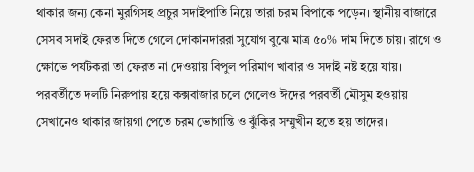থাকার জন্য কেনা মুরগিসহ প্রচুর সদাইপাতি নিয়ে তারা চরম বিপাকে পড়েন। স্থানীয় বাজারে সেসব সদাই ফেরত দিতে গেলে দোকানদাররা সুযোগ বুঝে মাত্র ৫০% দাম দিতে চায়। রাগে ও ক্ষোভে পর্যটকরা তা ফেরত না দেওয়ায় বিপুল পরিমাণ খাবার ও সদাই নষ্ট হয়ে যায়। পরবর্তীতে দলটি নিরুপায় হয়ে কক্সবাজার চলে গেলেও ঈদের পরবর্তী মৌসুম হওয়ায় সেখানেও থাকার জায়গা পেতে চরম ভোগান্তি ও ঝুঁকির সম্মুখীন হতে হয় তাদের।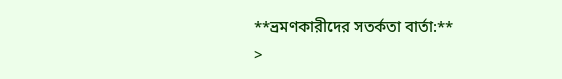**ভ্রমণকারীদের সতর্কতা বার্তা:**
>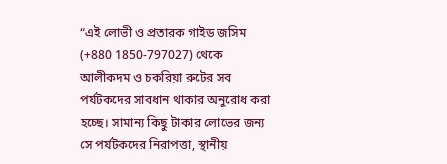“এই লোভী ও প্রতারক গাইড জসিম (+880 1850-797027) থেকে আলীকদম ও চকরিয়া রুটের সব পর্যটকদের সাবধান থাকার অনুরোধ করা হচ্ছে। সামান্য কিছু টাকার লোভের জন্য সে পর্যটকদের নিরাপত্তা, স্থানীয়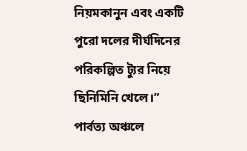নিয়মকানুন এবং একটি পুরো দলের দীর্ঘদিনের পরিকল্পিত ট্যুর নিয়ে ছিনিমিনি খেলে।”
পার্বত্য অঞ্চলে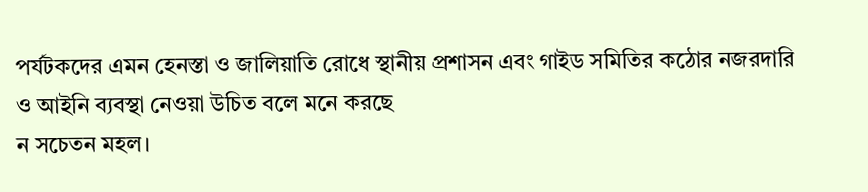পর্যটকদের এমন হেনস্তা ও জালিয়াতি রোধে স্থানীয় প্রশাসন এবং গাইড সমিতির কঠোর নজরদারি ও আইনি ব্যবস্থা নেওয়া উচিত বলে মনে করছে
ন সচেতন মহল।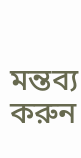মন্তব্য করুন